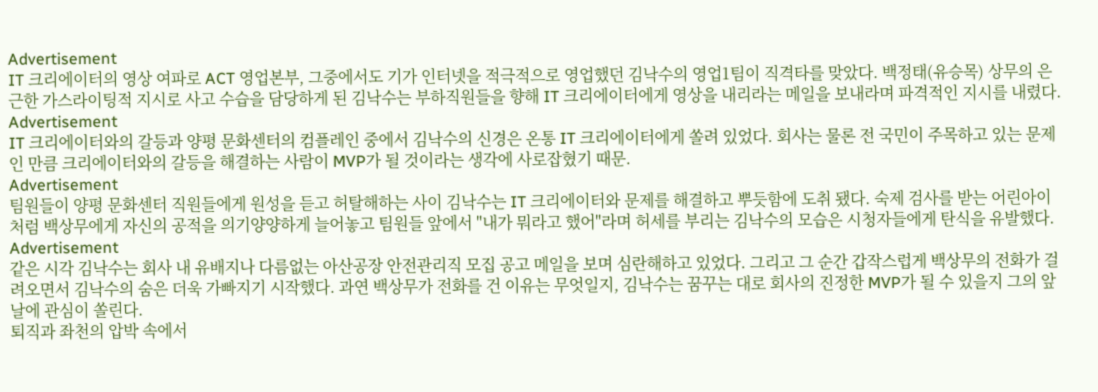Advertisement
IT 크리에이터의 영상 여파로 ACT 영업본부, 그중에서도 기가 인터넷을 적극적으로 영업했던 김낙수의 영업1팀이 직격타를 맞았다. 백정태(유승목) 상무의 은근한 가스라이팅적 지시로 사고 수습을 담당하게 된 김낙수는 부하직원들을 향해 IT 크리에이터에게 영상을 내리라는 메일을 보내라며 파격적인 지시를 내렸다.
Advertisement
IT 크리에이터와의 갈등과 양평 문화센터의 컴플레인 중에서 김낙수의 신경은 온통 IT 크리에이터에게 쏠려 있었다. 회사는 물론 전 국민이 주목하고 있는 문제인 만큼 크리에이터와의 갈등을 해결하는 사람이 MVP가 될 것이라는 생각에 사로잡혔기 때문.
Advertisement
팀원들이 양평 문화센터 직원들에게 원성을 듣고 허탈해하는 사이 김낙수는 IT 크리에이터와 문제를 해결하고 뿌듯함에 도취 됐다. 숙제 검사를 받는 어린아이처럼 백상무에게 자신의 공적을 의기양양하게 늘어놓고 팀원들 앞에서 "내가 뭐라고 했어"라며 허세를 부리는 김낙수의 모습은 시청자들에게 탄식을 유발했다.
Advertisement
같은 시각 김낙수는 회사 내 유배지나 다름없는 아산공장 안전관리직 모집 공고 메일을 보며 심란해하고 있었다. 그리고 그 순간 갑작스럽게 백상무의 전화가 걸려오면서 김낙수의 숨은 더욱 가빠지기 시작했다. 과연 백상무가 전화를 건 이유는 무엇일지, 김낙수는 꿈꾸는 대로 회사의 진정한 MVP가 될 수 있을지 그의 앞날에 관심이 쏠린다.
퇴직과 좌천의 압박 속에서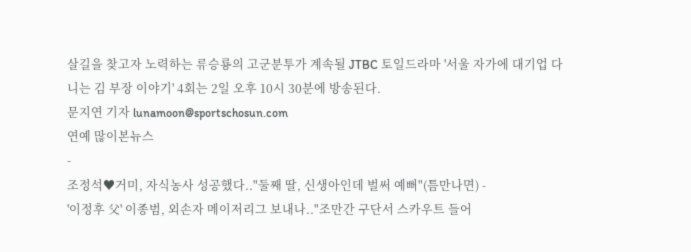살길을 찾고자 노력하는 류승룡의 고군분투가 계속될 JTBC 토일드라마 '서울 자가에 대기업 다니는 김 부장 이야기' 4회는 2일 오후 10시 30분에 방송된다.
문지연 기자 lunamoon@sportschosun.com
연예 많이본뉴스
-
조정석♥거미, 자식농사 성공했다.."둘째 딸, 신생아인데 벌써 예뻐"(틈만나면) -
'이정후 父' 이종범, 외손자 메이저리그 보내나.."조만간 구단서 스카우트 들어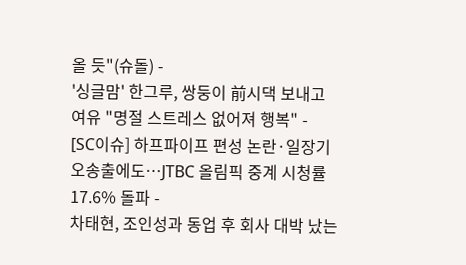올 듯"(슈돌) -
'싱글맘' 한그루, 쌍둥이 前시댁 보내고 여유 "명절 스트레스 없어져 행복" -
[SC이슈] 하프파이프 편성 논란·일장기 오송출에도…JTBC 올림픽 중계 시청률 17.6% 돌파 -
차태현, 조인성과 동업 후 회사 대박 났는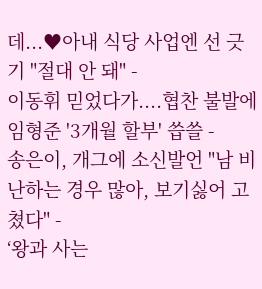데...♥아내 식당 사업엔 선 긋기 "절대 안 돼" -
이동휘 믿었다가....협찬 불발에 임형준 '3개월 할부' 씁쓸 -
송은이, 개그에 소신발언 "남 비난하는 경우 많아, 보기싫어 고쳤다" -
‘왕과 사는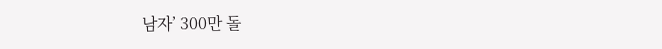남자’ 300만 돌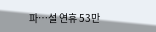파…설 연휴 53만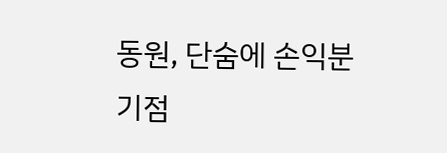동원, 단숨에 손익분기점